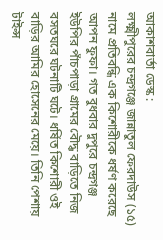আকাশবার্তা ডেস্ক :
লক্ষ্মীপুরের চন্দ্রগঞ্জে জান্নাতুল ফেরদাউস (১৫) নামে প্রতিবন্ধি এক কিশোরীকে ধর্ষণ করেছে আপন ফুফা। গত বুধবার দুপুরে চন্দ্রগঞ্জ ইউপির পাঁচপাড়া গ্রামের বৌদ্ধ বাড়িতে নিজ বসতঘরে ঘটনাটি ঘটে। ধর্ষিত কিশোরী ওই বাড়ির আমির হোসেনের মেয়ে। তিনি পেশায় টাইল্স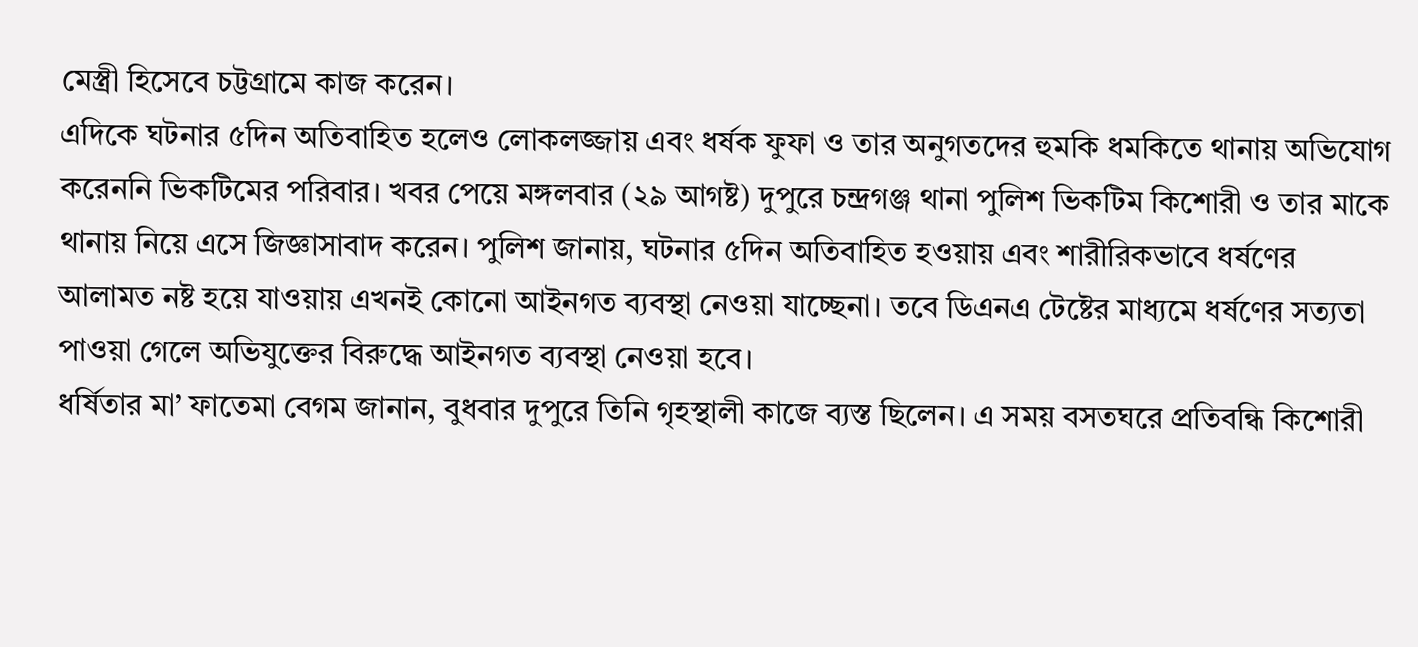মেস্ত্রী হিসেবে চট্টগ্রামে কাজ করেন।
এদিকে ঘটনার ৫দিন অতিবাহিত হলেও লোকলজ্জায় এবং ধর্ষক ফুফা ও তার অনুগতদের হুমকি ধমকিতে থানায় অভিযোগ করেননি ভিকটিমের পরিবার। খবর পেয়ে মঙ্গলবার (২৯ আগষ্ট) দুপুরে চন্দ্রগঞ্জ থানা পুলিশ ভিকটিম কিশোরী ও তার মাকে থানায় নিয়ে এসে জিজ্ঞাসাবাদ করেন। পুলিশ জানায়, ঘটনার ৫দিন অতিবাহিত হওয়ায় এবং শারীরিকভাবে ধর্ষণের আলামত নষ্ট হয়ে যাওয়ায় এখনই কোনো আইনগত ব্যবস্থা নেওয়া যাচ্ছেনা। তবে ডিএনএ টেষ্টের মাধ্যমে ধর্ষণের সত্যতা পাওয়া গেলে অভিযুক্তের বিরুদ্ধে আইনগত ব্যবস্থা নেওয়া হবে।
ধর্ষিতার মা’ ফাতেমা বেগম জানান, বুধবার দুপুরে তিনি গৃহস্থালী কাজে ব্যস্ত ছিলেন। এ সময় বসতঘরে প্রতিবন্ধি কিশোরী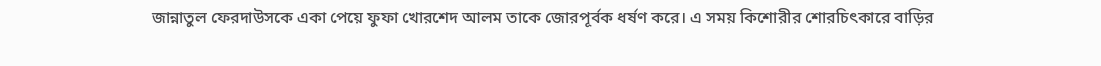জান্নাতুল ফেরদাউসকে একা পেয়ে ফুফা খোরশেদ আলম তাকে জোরপূর্বক ধর্ষণ করে। এ সময় কিশোরীর শোরচিৎকারে বাড়ির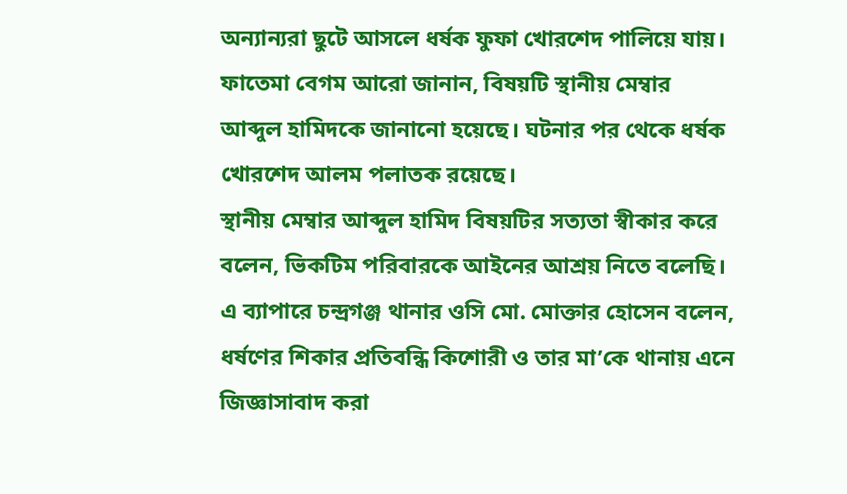অন্যান্যরা ছুটে আসলে ধর্ষক ফুফা খোরশেদ পালিয়ে যায়। ফাতেমা বেগম আরো জানান, বিষয়টি স্থানীয় মেম্বার আব্দুল হামিদকে জানানো হয়েছে। ঘটনার পর থেকে ধর্ষক খোরশেদ আলম পলাতক রয়েছে।
স্থানীয় মেম্বার আব্দুল হামিদ বিষয়টির সত্যতা স্বীকার করে বলেন, ভিকটিম পরিবারকে আইনের আশ্রয় নিতে বলেছি।
এ ব্যাপারে চন্দ্রগঞ্জ থানার ওসি মো. মোক্তার হোসেন বলেন, ধর্ষণের শিকার প্রতিবন্ধি কিশোরী ও তার মা’কে থানায় এনে জিজ্ঞাসাবাদ করা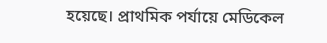হয়েছে। প্রাথমিক পর্যায়ে মেডিকেল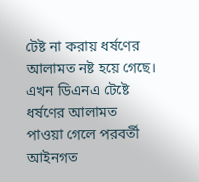টেষ্ট না করায় ধর্ষণের আলামত নষ্ট হয়ে গেছে। এখন ডিএনএ টেষ্টে ধর্ষণের আলামত পাওয়া গেলে পরবর্তী আইনগত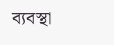ব্যবস্থা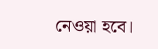নেওয়া হবে।